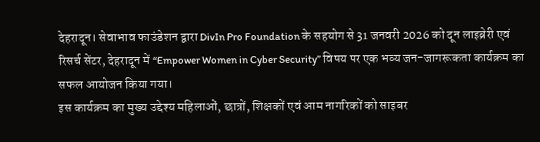देहरादून। सेवाभाव फाउंडेशन द्वारा DivIn Pro Foundation के सहयोग से 31 जनवरी 2026 को दून लाइब्रेरी एवं रिसर्च सेंटर, देहरादून में “Empower Women in Cyber Security” विषय पर एक भव्य जन-जागरूकता कार्यक्रम का सफल आयोजन किया गया।
इस कार्यक्रम का मुख्य उद्देश्य महिलाओं, छात्रों, शिक्षकों एवं आम नागरिकों को साइबर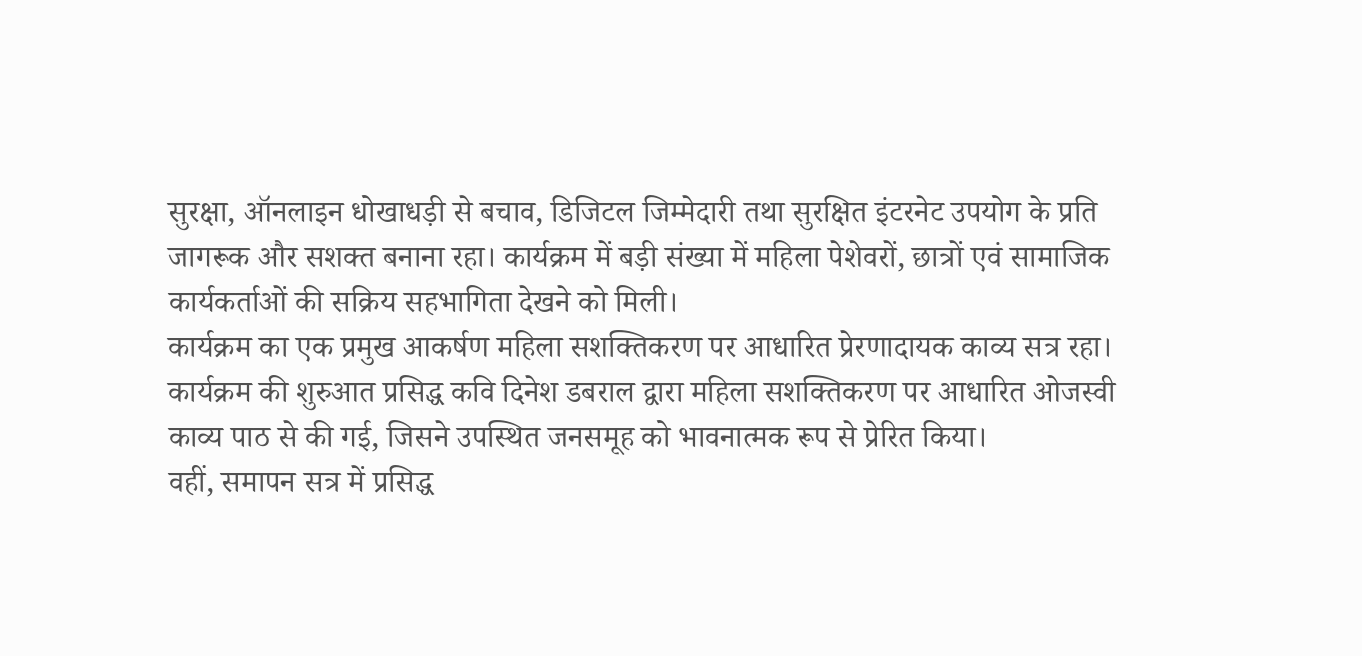सुरक्षा, ऑनलाइन धोखाधड़ी से बचाव, डिजिटल जिम्मेदारी तथा सुरक्षित इंटरनेट उपयोग के प्रति जागरूक और सशक्त बनाना रहा। कार्यक्रम में बड़ी संख्या में महिला पेशेवरों, छात्रों एवं सामाजिक कार्यकर्ताओं की सक्रिय सहभागिता देखने को मिली।
कार्यक्रम का एक प्रमुख आकर्षण महिला सशक्तिकरण पर आधारित प्रेरणादायक काव्य सत्र रहा। कार्यक्रम की शुरुआत प्रसिद्ध कवि दिनेश डबराल द्वारा महिला सशक्तिकरण पर आधारित ओजस्वी काव्य पाठ से की गई, जिसने उपस्थित जनसमूह को भावनात्मक रूप से प्रेरित किया।
वहीं, समापन सत्र में प्रसिद्ध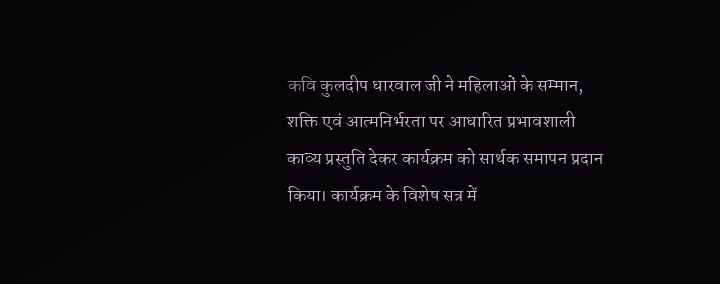कवि कुलदीप धारवाल जी ने महिलाओं के सम्मान, शक्ति एवं आत्मनिर्भरता पर आधारित प्रभावशाली काव्य प्रस्तुति देकर कार्यक्रम को सार्थक समापन प्रदान किया। कार्यक्रम के विशेष सत्र में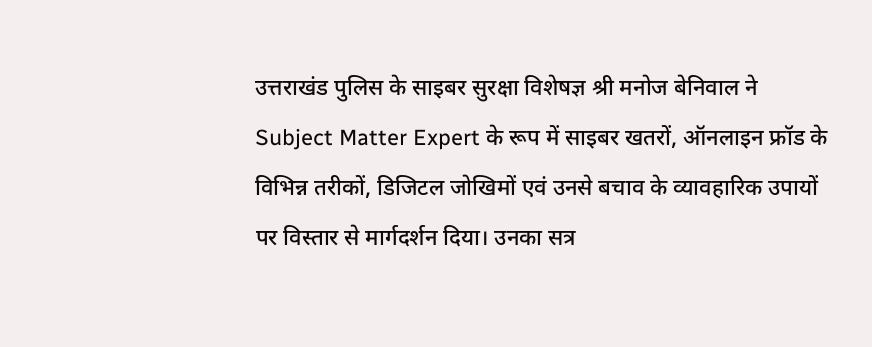उत्तराखंड पुलिस के साइबर सुरक्षा विशेषज्ञ श्री मनोज बेनिवाल ने Subject Matter Expert के रूप में साइबर खतरों, ऑनलाइन फ्रॉड के विभिन्न तरीकों, डिजिटल जोखिमों एवं उनसे बचाव के व्यावहारिक उपायों पर विस्तार से मार्गदर्शन दिया। उनका सत्र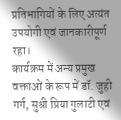प्रतिभागियों के लिए अत्यंत उपयोगी एवं जानकारीपूर्ण रहा।
कार्यक्रम में अन्य प्रमुख वक्ताओं के रूप में डॉ. जुही गर्ग, सुश्री प्रिया गुलाटी एवं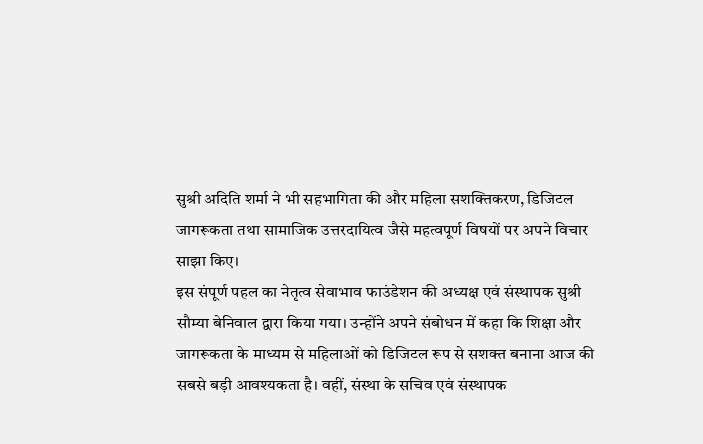सुश्री अदिति शर्मा ने भी सहभागिता की और महिला सशक्तिकरण, डिजिटल जागरूकता तथा सामाजिक उत्तरदायित्व जैसे महत्वपूर्ण विषयों पर अपने विचार साझा किए।
इस संपूर्ण पहल का नेतृत्व सेवाभाव फाउंडेशन की अध्यक्ष एवं संस्थापक सुश्री सौम्या बेनिवाल द्वारा किया गया। उन्होंने अपने संबोधन में कहा कि शिक्षा और जागरूकता के माध्यम से महिलाओं को डिजिटल रूप से सशक्त बनाना आज की सबसे बड़ी आवश्यकता है। वहीं, संस्था के सचिव एवं संस्थापक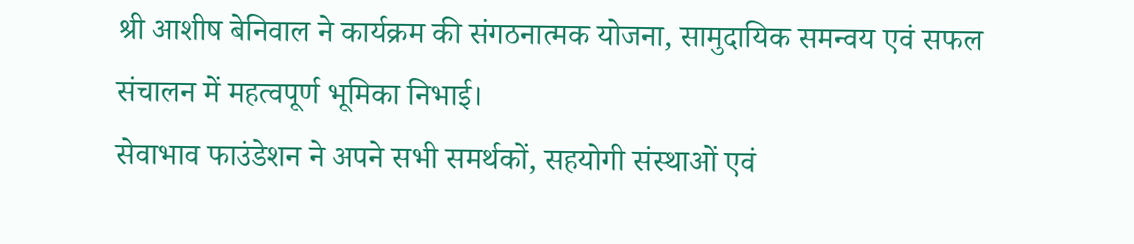श्री आशीष बेनिवाल ने कार्यक्रम की संगठनात्मक योजना, सामुदायिक समन्वय एवं सफल संचालन में महत्वपूर्ण भूमिका निभाई।
सेवाभाव फाउंडेशन ने अपने सभी समर्थकों, सहयोगी संस्थाओं एवं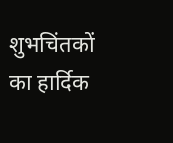शुभचिंतकों का हार्दिक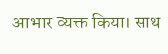आभार व्यक्त किया। साथ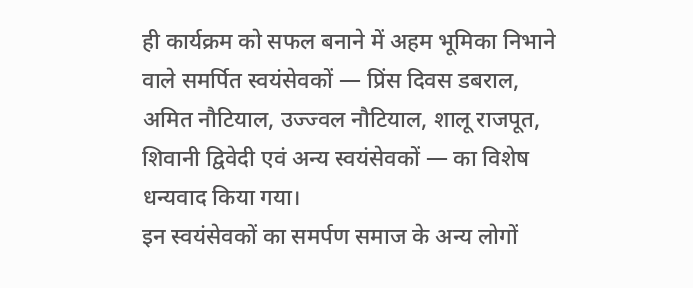ही कार्यक्रम को सफल बनाने में अहम भूमिका निभाने वाले समर्पित स्वयंसेवकों — प्रिंस दिवस डबराल, अमित नौटियाल, उज्ज्वल नौटियाल, शालू राजपूत, शिवानी द्विवेदी एवं अन्य स्वयंसेवकों — का विशेष धन्यवाद किया गया।
इन स्वयंसेवकों का समर्पण समाज के अन्य लोगों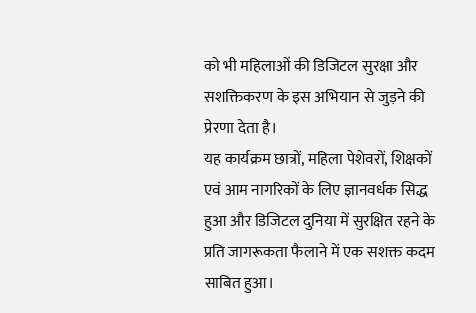को भी महिलाओं की डिजिटल सुरक्षा और सशक्तिकरण के इस अभियान से जुड़ने की प्रेरणा देता है।
यह कार्यक्रम छात्रों, महिला पेशेवरों, शिक्षकों एवं आम नागरिकों के लिए ज्ञानवर्धक सिद्ध हुआ और डिजिटल दुनिया में सुरक्षित रहने के प्रति जागरूकता फैलाने में एक सशक्त कदम साबित हुआ।